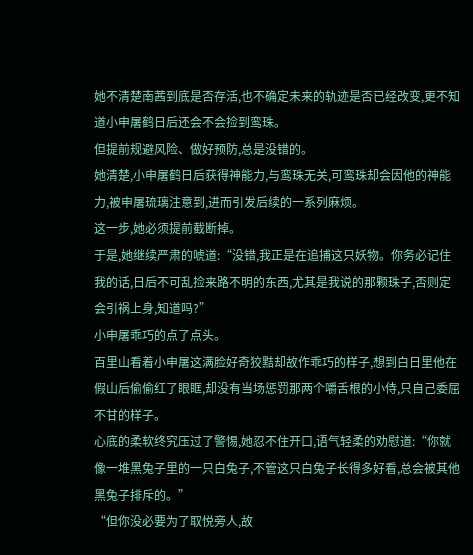她不清楚南茜到底是否存活,也不确定未来的轨迹是否已经改变,更不知道小申屠鹤日后还会不会捡到鸾珠。
但提前规避风险、做好预防,总是没错的。
她清楚,小申屠鹤日后获得神能力,与鸾珠无关,可鸾珠却会因他的神能力,被申屠琉璃注意到,进而引发后续的一系列麻烦。
这一步,她必须提前截断掉。
于是,她继续严肃的唬道:“没错,我正是在追捕这只妖物。你务必记住我的话,日后不可乱捡来路不明的东西,尤其是我说的那颗珠子,否则定会引祸上身,知道吗?”
小申屠乖巧的点了点头。
百里山看着小申屠这满脸好奇狡黠却故作乖巧的样子,想到白日里他在假山后偷偷红了眼眶,却没有当场惩罚那两个嚼舌根的小侍,只自己委屈不甘的样子。
心底的柔软终究压过了警惕,她忍不住开口,语气轻柔的劝慰道:“你就像一堆黑兔子里的一只白兔子,不管这只白兔子长得多好看,总会被其他黑兔子排斥的。”
“但你没必要为了取悦旁人,故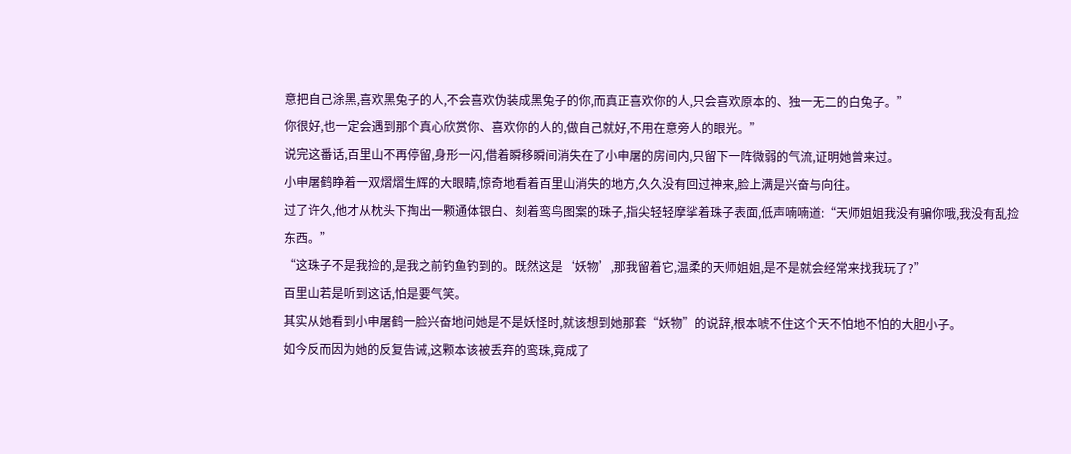意把自己涂黑,喜欢黑兔子的人,不会喜欢伪装成黑兔子的你,而真正喜欢你的人,只会喜欢原本的、独一无二的白兔子。”
你很好,也一定会遇到那个真心欣赏你、喜欢你的人的,做自己就好,不用在意旁人的眼光。”
说完这番话,百里山不再停留,身形一闪,借着瞬移瞬间消失在了小申屠的房间内,只留下一阵微弱的气流,证明她曾来过。
小申屠鹤睁着一双熠熠生辉的大眼睛,惊奇地看着百里山消失的地方,久久没有回过神来,脸上满是兴奋与向往。
过了许久,他才从枕头下掏出一颗通体银白、刻着鸾鸟图案的珠子,指尖轻轻摩挲着珠子表面,低声喃喃道:“天师姐姐我没有骗你哦,我没有乱捡东西。”
“这珠子不是我捡的,是我之前钓鱼钓到的。既然这是‘妖物’,那我留着它,温柔的天师姐姐,是不是就会经常来找我玩了?”
百里山若是听到这话,怕是要气笑。
其实从她看到小申屠鹤一脸兴奋地问她是不是妖怪时,就该想到她那套“妖物”的说辞,根本唬不住这个天不怕地不怕的大胆小子。
如今反而因为她的反复告诫,这颗本该被丢弃的鸾珠,竟成了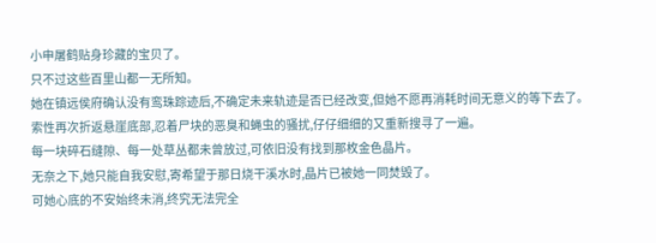小申屠鹤贴身珍藏的宝贝了。
只不过这些百里山都一无所知。
她在镇远侯府确认没有鸾珠踪迹后,不确定未来轨迹是否已经改变,但她不愿再消耗时间无意义的等下去了。
索性再次折返悬崖底部,忍着尸块的恶臭和蝇虫的骚扰,仔仔细细的又重新搜寻了一遍。
每一块碎石缝隙、每一处草丛都未曾放过,可依旧没有找到那枚金色晶片。
无奈之下,她只能自我安慰,寄希望于那日烧干溪水时,晶片已被她一同焚毁了。
可她心底的不安始终未消,终究无法完全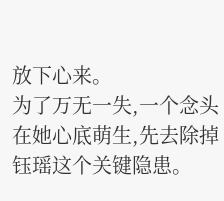放下心来。
为了万无一失,一个念头在她心底萌生,先去除掉钰瑶这个关键隐患。